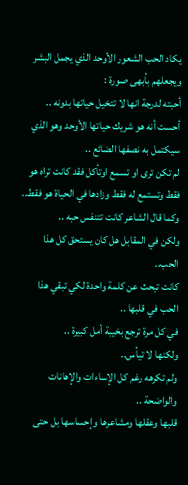يكاد الحب الشعور الأوحد الذي يجمل البشر ويجعلهم بأبهى صورة :
أحبته لدرجة انها لا تتخيل حياتها بدونه ..
أحست أنه هو شريك حياتها الأوحد وهو الذي سيكتمل به نصفها الضائع ..
لم تكن ترى او تسمع اوتأكل فقد كانت تراه هو فقط وتستمع له فقط وزادها في الحياة هو فقط..
وكما قال الشاعر كانت تتنفس حبه ..
ولكن في المقابل هل كان يستحق كل هذا الحب..
كانت تبحث عن كلمة واحدة لكي تبقي هذا الحب في قلبها ..
في كل مرة ترجع بخيبة أمل كبيرة ..
ولكنها لا تيأس..
ولم تكرهه رغم كل الإساءات والإهانات والواضحة ..
قلبها وعقلها ومشاعرها وإحساسها بل حتى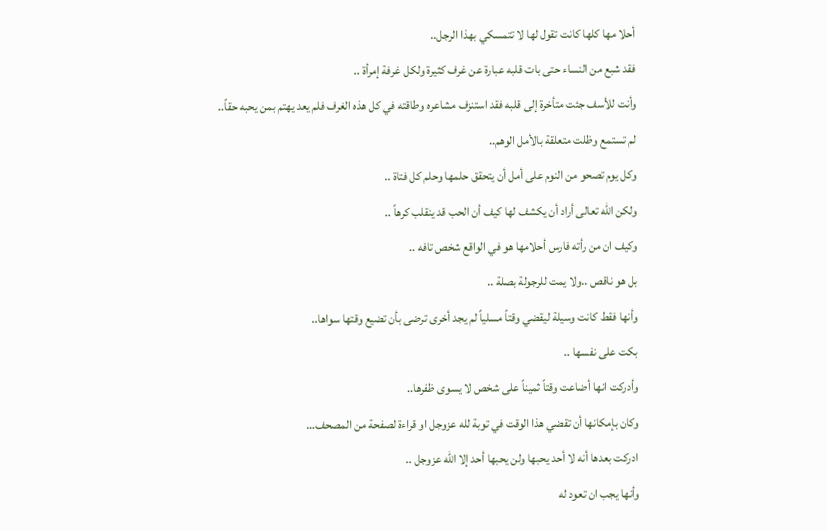أحلا مها كلها كانت تقول لها لا تتمسكي بهذا الرجل..
فقد شبع من النساء حتى بات قلبه عبارة عن غرف كثيرة ولكل غرفة إمرأة ..
وأنت للأسف جئت متأخرة إلى قلبه فقد استنزف مشاعره وطاقته في كل هذه الغرف فلم يعد يهتم بمن يحبه حقاً..
لم تستمع وظلت متعلقة بالأمل الوهم..
وكل يوم تصحو من النوم على أمل أن يتحقق حلمها وحلم كل فتاة ..
ولكن الله تعالى أراد أن يكشف لها كيف أن الحب قد ينقلب كرهاً ..
وكيف ان من رأته فارس أحلامها هو في الواقع شخص تافه ..
بل هو ناقص ..ولا يمت للرجولة بصلة ..
وأنها فقط كانت وسيلة ليقضي وقتاً مسلياً لم يجد أخرى ترضى بأن تضيع وقتها سواها..
بكت على نفسها ..
وأدركت انها أضاعت وقتاً ثميناً على شخص لا يسوى ظفرها..
وكان بإمكانها أن تقضي هذا الوقت في توبة لله عزوجل او قراءة لصفحة من المصحف…
ادركت بعدها أنه لا أحد يحبها ولن يحبها أحد إلا الله عزوجل ..
وأنها يجب ان تعود له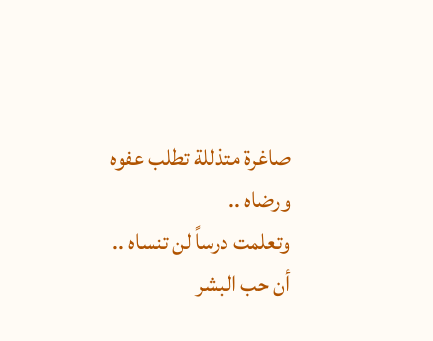صاغرة متذللة تطلب عفوه ورضاه ..
وتعلمت درساً لن تنساه ..
أن حب البشر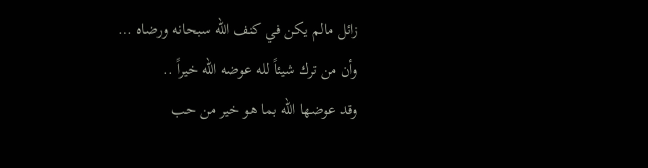زائل مالم يكن في كنف الله سبحانه ورضاه …
وأن من ترك شيئاً لله عوضه الله خيراً ..
وقد عوضها الله بما هو خير من حب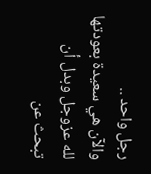رجل واحد ..
والآن هي سعيدة بعودتها لله عزوجل وبدل أن تبحث عن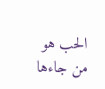الحب هو من جاءها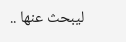ليبحث عنها ..